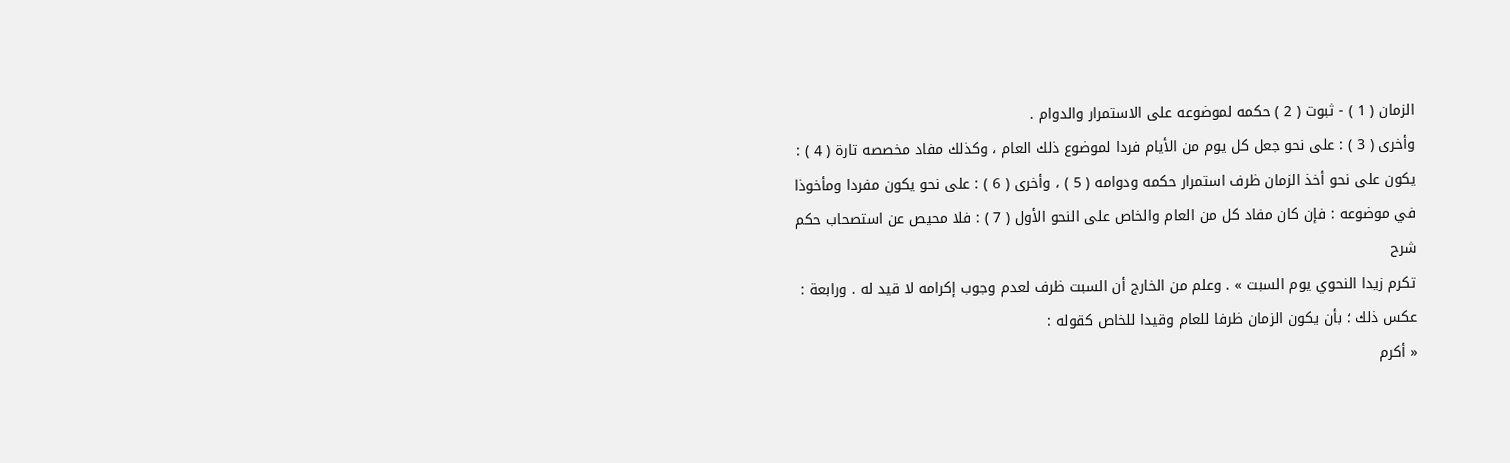الزمان ( 1 ) - ثبوت ( 2 ) حكمه لموضوعه على الاستمرار والدوام .
وأخرى ( 3 ) : على نحو جعل كل يوم من الأيام فردا لموضوع ذلك العام ، وكذلك مفاد مخصصه تارة ( 4 ) : يكون على نحو أخذ الزمان ظرف استمرار حكمه ودوامه ( 5 ) ، وأخرى ( 6 ) : على نحو يكون مفردا ومأخوذا في موضوعه : فإن كان مفاد كل من العام والخاص على النحو الأول ( 7 ) : فلا محيص عن استصحاب حكم
شرح
تكرم زيدا النحوي يوم السبت » . وعلم من الخارج أن السبت ظرف لعدم وجوب إكرامه لا قيد له . ورابعة : عكس ذلك ؛ بأن يكون الزمان ظرفا للعام وقيدا للخاص كقوله :
« أكرم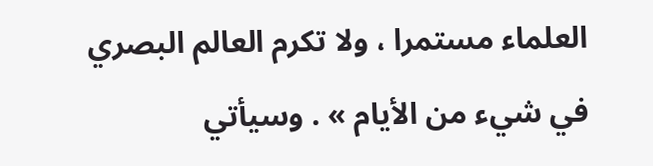العلماء مستمرا ، ولا تكرم العالم البصري في شيء من الأيام » . وسيأتي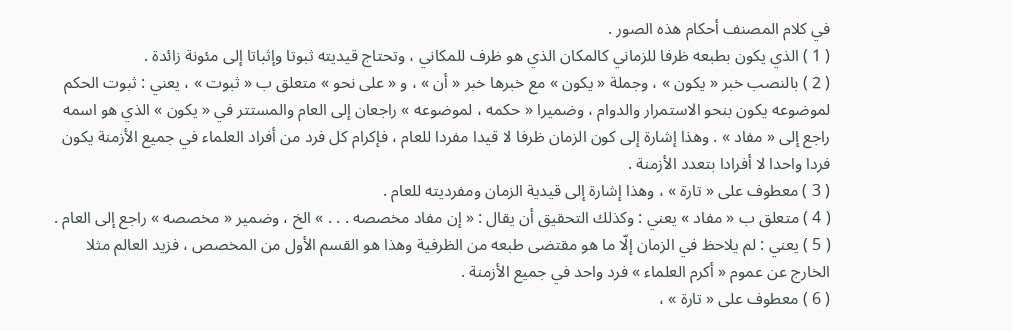في كلام المصنف أحكام هذه الصور .
( 1 ) الذي يكون بطبعه ظرفا للزماني كالمكان الذي هو ظرف للمكاني ، وتحتاج قيديته ثبوتا وإثباتا إلى مئونة زائدة .
( 2 ) بالنصب خبر « يكون » ، وجملة « يكون » مع خبرها خبر « أن » ، و « على نحو » متعلق ب « ثبوت » ، يعني : ثبوت الحكم لموضوعه يكون بنحو الاستمرار والدوام ، وضميرا « حكمه ، لموضوعه » راجعان إلى العام والمستتر في « يكون » الذي هو اسمه راجع إلى « مفاد » . وهذا إشارة إلى كون الزمان ظرفا لا قيدا مفردا للعام ، فإكرام كل فرد من أفراد العلماء في جميع الأزمنة يكون فردا واحدا لا أفرادا بتعدد الأزمنة .
( 3 ) معطوف على « تارة » ، وهذا إشارة إلى قيدية الزمان ومفرديته للعام .
( 4 ) متعلق ب « مفاد » يعني : وكذلك التحقيق أن يقال : « إن مفاد مخصصه . . . » الخ ، وضمير « مخصصه » راجع إلى العام .
( 5 ) يعني : لم يلاحظ في الزمان إلّا ما هو مقتضى طبعه من الظرفية وهذا هو القسم الأول من المخصص ، فزيد العالم مثلا الخارج عن عموم « أكرم العلماء » فرد واحد في جميع الأزمنة .
( 6 ) معطوف على « تارة » ،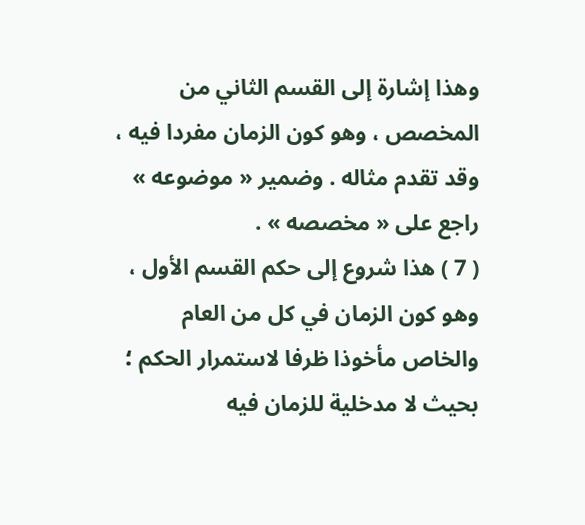وهذا إشارة إلى القسم الثاني من المخصص ، وهو كون الزمان مفردا فيه ، وقد تقدم مثاله . وضمير « موضوعه » راجع على « مخصصه » .
( 7 ) هذا شروع إلى حكم القسم الأول ، وهو كون الزمان في كل من العام والخاص مأخوذا ظرفا لاستمرار الحكم ؛ بحيث لا مدخلية للزمان فيه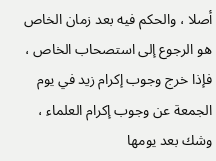أصلا ، والحكم فيه بعد زمان الخاص هو الرجوع إلى استصحاب الخاص ، فإذا خرج وجوب إكرام زيد في يوم الجمعة عن وجوب إكرام العلماء ، وشك بعد يومها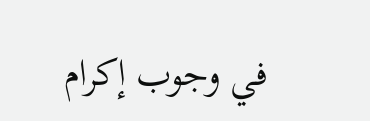في وجوب إكرام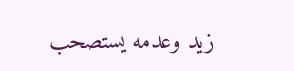زيد وعدمه يستصحب